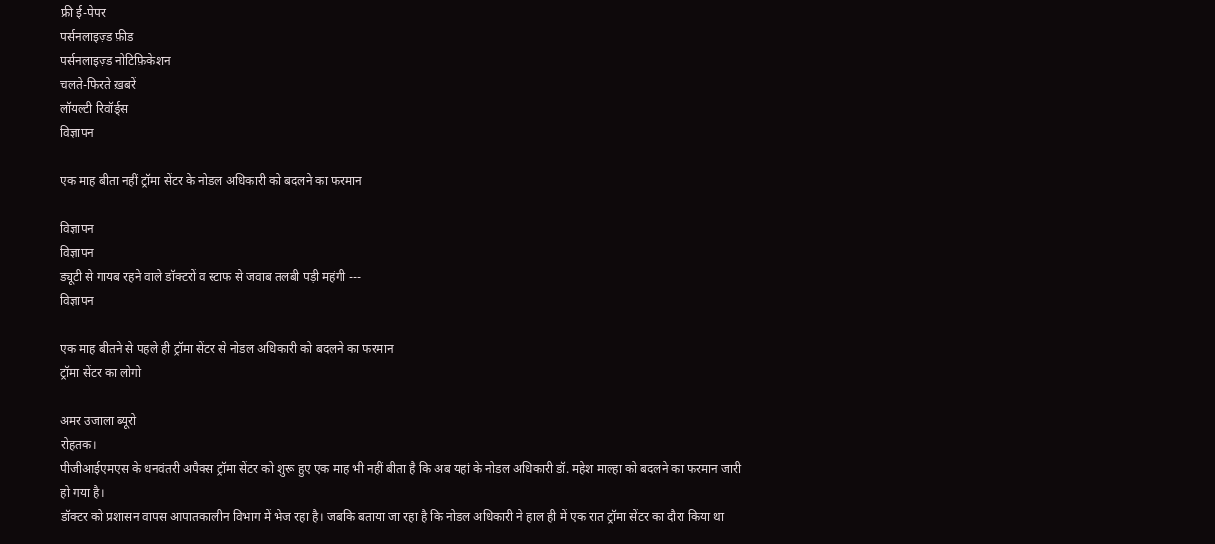फ्री ई-पेपर
पर्सनलाइज़्ड फ़ीड
पर्सनलाइज़्ड नोटिफ़िकेशन
चलते-फिरते ख़बरें
लॉयल्टी रिवॉर्ड्स
विज्ञापन

एक माह बीता नहीं ट्रॉमा सेंटर के नोडल अधिकारी को बदलने का फरमान

विज्ञापन
विज्ञापन
ड्यूटी से गायब रहने वाले डॉक्टरों व स्टाफ से जवाब तलबी पड़ी महंगी ---
विज्ञापन

एक माह बीतने से पहले ही ट्रॉमा सेंटर से नोडल अधिकारी को बदलने का फरमान
ट्रॉमा सेंटर का लोगो

अमर उजाला ब्यूरो
रोहतक।
पीजीआईएमएस के धनवंतरी अपैक्स ट्रॉमा सेंटर को शुरू हुए एक माह भी नहीं बीता है कि अब यहां के नोडल अधिकारी डॉ. महेश माल्हा को बदलने का फरमान जारी हो गया है।
डॉक्टर को प्रशासन वापस आपातकालीन विभाग में भेज रहा है। जबकि बताया जा रहा है कि नोडल अधिकारी ने हाल ही में एक रात ट्रॉमा सेंटर का दौरा किया था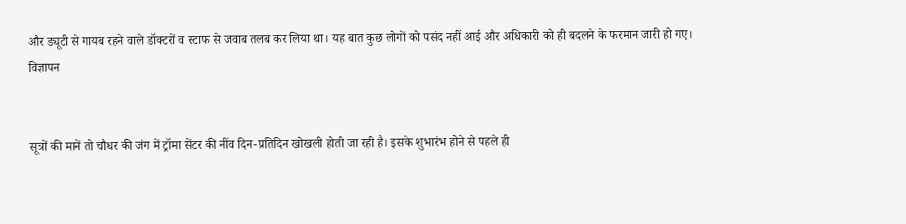और ड्यूटी से गायब रहने वाले डॉक्टरों व स्टाफ से जवाब तलब कर लिया था। यह बात कुछ लोगों को पसंद नहीं आई और अधिकारी को ही बदलने के फरमान जारी हो गए।
विज्ञापन


सूत्रों की मानें तो चौधर की जंग में ट्रॉमा सेंटर की नींव दिन-प्रतिदिन खोखली होती जा रही है। इसके शुभारंभ होने से पहले ही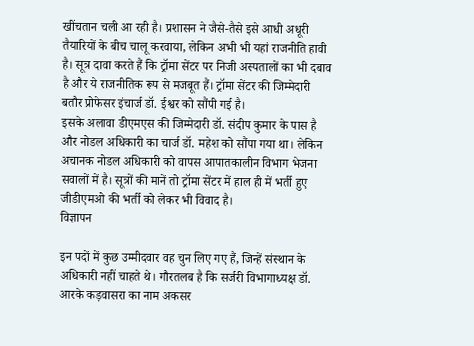खींचतान चली आ रही है। प्रशासन ने जैसे-तैसे इसे आधी अधूरी तैयारियों के बीच चालू करवाया, लेकिन अभी भी यहां राजनीति हावी है। सूत्र दावा करते हैं कि ट्रॉमा सेंटर पर निजी अस्पतालों का भी दबाव है और ये राजनीतिक रूप से मजबूत हैं। ट्रॉमा सेंटर की जिम्मेदारी बतौर प्रोफेसर इंचार्ज डॉ. ईश्वर को सौंपी गई है।
इसके अलावा डीएमएस की जिम्मेदारी डॉ. संदीप कुमार के पास है और नोडल अधिकारी का चार्ज डॉ. महेश को सौंपा गया था। लेकिन अचानक नोडल अधिकारी को वापस आपातकालीन विभाग भेजना सवालों में है। सूत्रों की मानें तो ट्रॉमा सेंटर में हाल ही में भर्ती हुए जीडीएमओ की भर्ती को लेकर भी विवाद है।
विज्ञापन

इन पदों में कुछ उम्मीदवार वह चुन लिए गए हैं, जिन्हें संस्थान के अधिकारी नहीं चाहते थे। गौरतलब है कि सर्जरी विभागाध्यक्ष डॉ. आरके कड़वासरा का नाम अकसर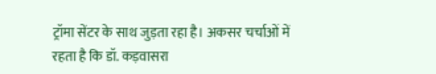ट्रॉमा सेंटर के साथ जुड़ता रहा है। अकसर चर्चाओं में रहता है कि डॉ. कड़वासरा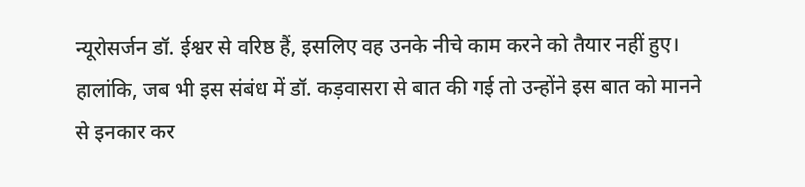न्यूरोसर्जन डॉ. ईश्वर से वरिष्ठ हैं, इसलिए वह उनके नीचे काम करने को तैयार नहीं हुए। हालांकि, जब भी इस संबंध में डॉ. कड़वासरा से बात की गई तो उन्होंने इस बात को मानने से इनकार कर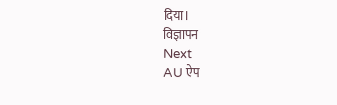दिया।
विज्ञापन
Next
AU ऐप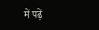में पढ़ें